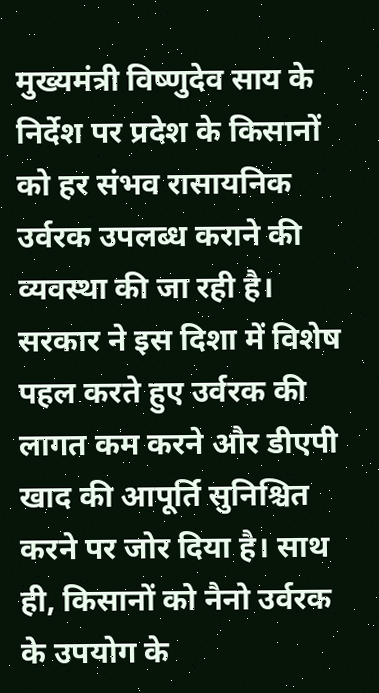मुख्यमंत्री विष्णुदेव साय के निर्देश पर प्रदेश के किसानों को हर संभव रासायनिक उर्वरक उपलब्ध कराने की व्यवस्था की जा रही है। सरकार ने इस दिशा में विशेष पहल करते हुए उर्वरक की लागत कम करने और डीएपी खाद की आपूर्ति सुनिश्चित करने पर जोर दिया है। साथ ही, किसानों को नैनो उर्वरक के उपयोग के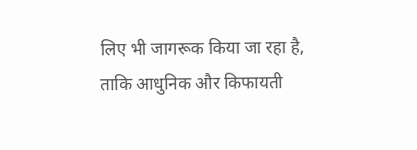लिए भी जागरूक किया जा रहा है, ताकि आधुनिक और किफायती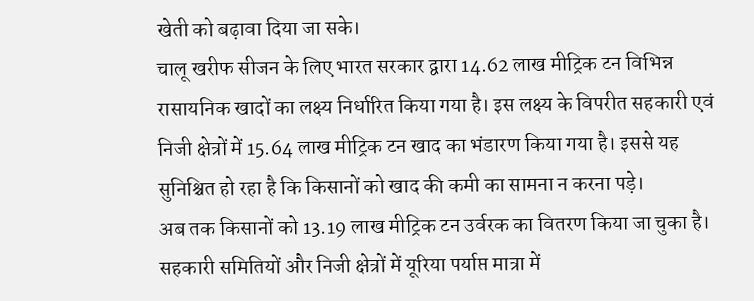खेती को बढ़ावा दिया जा सके।
चालू खरीफ सीजन के लिए भारत सरकार द्वारा 14.62 लाख मीट्रिक टन विभिन्न रासायनिक खादों का लक्ष्य निर्धारित किया गया है। इस लक्ष्य के विपरीत सहकारी एवं निजी क्षेत्रों में 15.64 लाख मीट्रिक टन खाद का भंडारण किया गया है। इससे यह सुनिश्चित हो रहा है कि किसानों को खाद की कमी का सामना न करना पड़े।
अब तक किसानों को 13.19 लाख मीट्रिक टन उर्वरक का वितरण किया जा चुका है। सहकारी समितियों और निजी क्षेत्रों में यूरिया पर्याप्त मात्रा में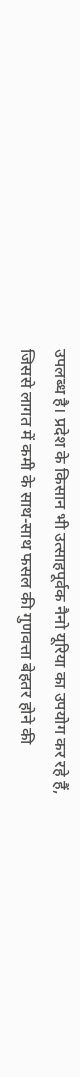उपलब्ध है। प्रदेश के किसान भी उत्साहपूर्वक नैनो यूरिया का उपयोग कर रहे हैं, जिससे लागत में कमी के साथ-साथ फसल की गुणवत्ता बेहतर होने की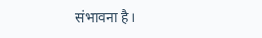संभावना है।